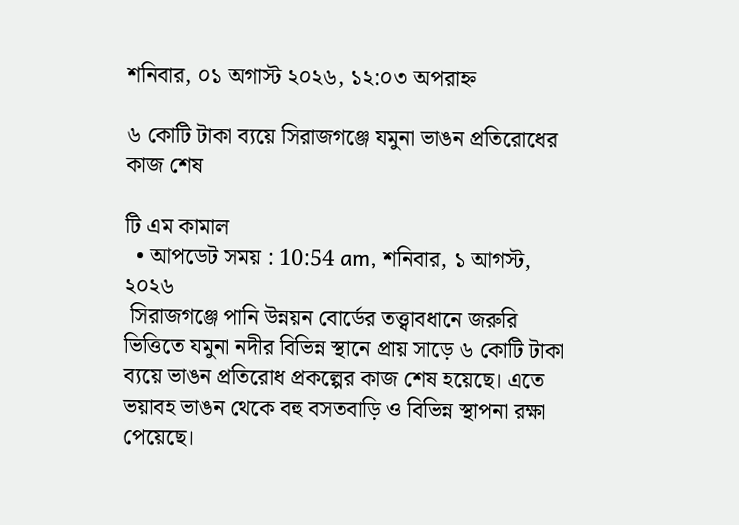শনিবার, ০১ অগাস্ট ২০২৬, ১২:০৩ অপরাহ্ন

৬ কোটি টাকা ব্যয়ে সিরাজগঞ্জে যমুনা ভাঙন প্রতিরোধের কাজ শেষ

টি এম কামাল
  • আপডেট সময় : 10:54 am, শনিবার, ১ আগস্ট, ২০২৬
 সিরাজগঞ্জে পানি উন্নয়ন বোর্ডের তত্ত্বাবধানে জরুরি ভিত্তিতে যমুনা নদীর বিভিন্ন স্থানে প্রায় সাড়ে ৬ কোটি টাকা ব্যয়ে ভাঙন প্রতিরোধ প্রকল্পের কাজ শেষ হয়েছে। এতে ভয়াবহ ভাঙন থেকে বহু বসতবাড়ি ও বিভিন্ন স্থাপনা রক্ষা পেয়েছে।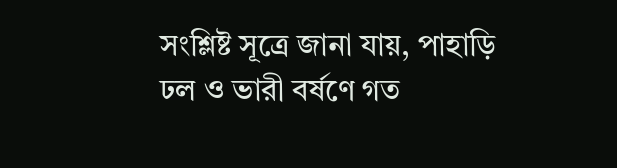সংশ্লিষ্ট সূত্রে জানা যায়, পাহাড়ি ঢল ও ভারী বর্ষণে গত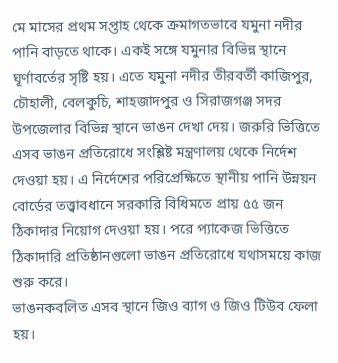মে মাসের প্রথম সপ্তাহ থেকে ক্রমাগতভাবে যমুনা নদীর পানি বাড়তে থাকে। একই সঙ্গে যমুনার বিভিন্ন স্থানে ঘূর্ণাবর্তের সৃষ্টি হয়। এতে যমুনা নদীর তীরবর্তী কাজিপুর, চৌহালী, বেলকুচি, শাহজাদপুর ও সিরাজগঞ্জ সদর উপজেলার বিভিন্ন স্থানে ভাঙন দেখা দেয়। জরুরি ভিত্তিতে এসব ভাঙন প্রতিরোধে সংশ্লিষ্ট মন্ত্রণালয় থেকে নির্দেশ দেওয়া হয়। এ নির্দেশের পরিপ্রেক্ষিতে স্থানীয় পানি উন্নয়ন বোর্ডের তত্ত্বাবধানে সরকারি বিধিমতে প্রায় ৫৫ জন ঠিকাদার নিয়োগ দেওয়া হয়। পরে প্যাকেজ ভিত্তিতে ঠিকাদারি প্রতিষ্ঠানগুলো ভাঙন প্রতিরোধে যথাসময়ে কাজ শুরু করে।
ভাঙনকবলিত এসব স্থানে জিও ব্যাগ ও জিও টিউব ফেলা হয়।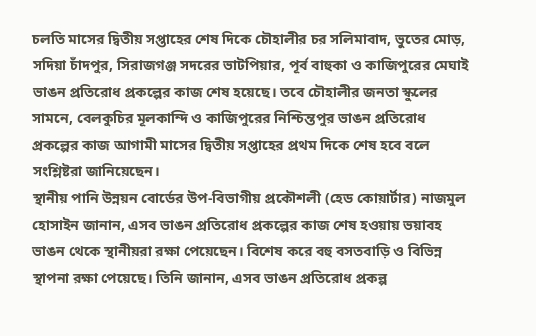চলতি মাসের দ্বিতীয় সপ্তাহের শেষ দিকে চৌহালীর চর সলিমাবাদ, ভুতের মোড়, সদিয়া চাঁদপুর, সিরাজগঞ্জ সদরের ভাটপিয়ার, পূর্ব বাহুকা ও কাজিপুরের মেঘাই ভাঙন প্রতিরোধ প্রকল্পের কাজ শেষ হয়েছে। তবে চৌহালীর জনতা স্কুলের সামনে, বেলকুচির মূলকান্দি ও কাজিপুরের নিশ্চিন্তপুর ভাঙন প্রতিরোধ প্রকল্পের কাজ আগামী মাসের দ্বিতীয় সপ্তাহের প্রথম দিকে শেষ হবে বলে সংশ্লিষ্টরা জানিয়েছেন।
স্থানীয় পানি উন্নয়ন বোর্ডের উপ-বিভাগীয় প্রকৌশলী (হেড কোয়ার্টার) নাজমুল হোসাইন জানান, এসব ভাঙন প্রতিরোধ প্রকল্পের কাজ শেষ হওয়ায় ভয়াবহ ভাঙন থেকে স্থানীয়রা রক্ষা পেয়েছেন। বিশেষ করে বহু বসতবাড়ি ও বিভিন্ন স্থাপনা রক্ষা পেয়েছে। তিনি জানান, এসব ভাঙন প্রতিরোধ প্রকল্প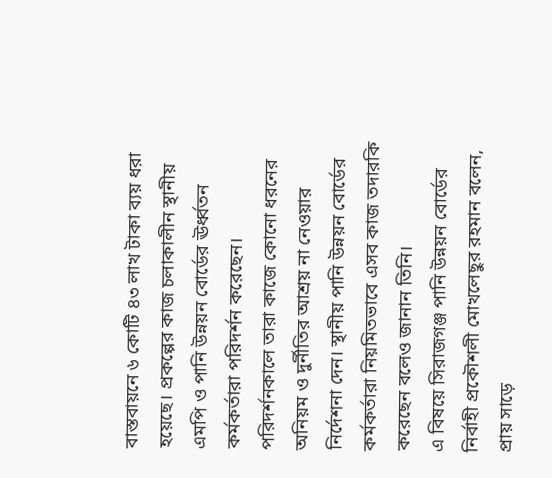বাস্তবায়নে ৬ কোটি ৪৩ লাখ টাকা ব্যয় ধরা হয়েছে। প্রকল্পের কাজ চলাকালীন স্থানীয় এমপি ও পানি উন্নয়ন বোর্ডের ঊর্ধ্বতন কর্মকর্তারা পরিদর্শন করেছেন। পরিদর্শনকালে তারা কাজে কোনো ধরনের অনিয়ম ও দুর্নীতির আশ্রয় না নেওয়ার নির্দেশনা দেন। স্থানীয় পানি উন্নয়ন বোর্ডের কর্মকর্তারা নিয়মিতভাবে এসব কাজ তদারকি করেছেন বলেও জানান তিনি।
এ বিষয়ে সিরাজগঞ্জ পানি উন্নয়ন বোর্ডের নির্বাহী প্রকৌশলী মোখলেছুর রহমান বলেন, প্রায় সাড়ে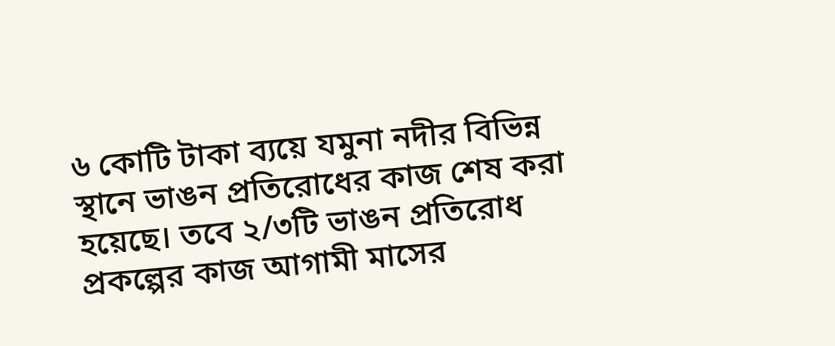৬ কোটি টাকা ব্যয়ে যমুনা নদীর বিভিন্ন স্থানে ভাঙন প্রতিরোধের কাজ শেষ করা হয়েছে। তবে ২/৩টি ভাঙন প্রতিরোধ প্রকল্পের কাজ আগামী মাসের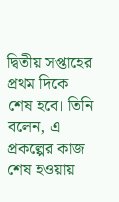দ্বিতীয় সপ্তাহের প্রথম দিকে শেষ হবে। তিনি বলেন, এ প্রকল্পের কাজ শেষ হওয়ায়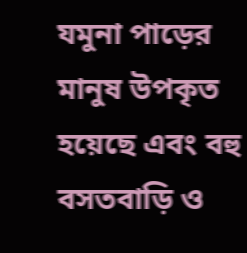যমুনা পাড়ের মানুষ উপকৃত হয়েছে এবং বহু বসতবাড়ি ও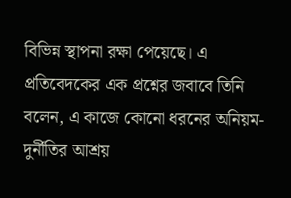বিভিন্ন স্থাপনা রক্ষা পেয়েছে। এ প্রতিবেদকের এক প্রশ্নের জবাবে তিনি বলেন, এ কাজে কোনো ধরনের অনিয়ম-দুর্নীতির আশ্রয়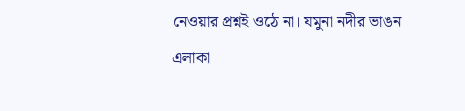নেওয়ার প্রশ্নই ওঠে না। যমুনা নদীর ভাঙন এলাকা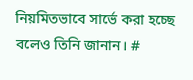নিয়মিতভাবে সার্ভে করা হচ্ছে বলেও তিনি জানান। #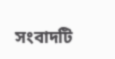সংবাদটি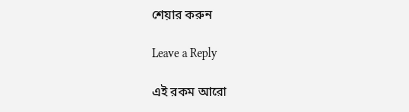শেয়ার করুন

Leave a Reply

এই রকম আরো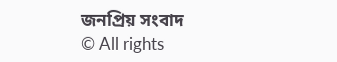জনপ্রিয় সংবাদ
© All rights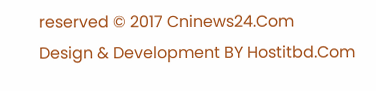reserved © 2017 Cninews24.Com
Design & Development BY Hostitbd.Com